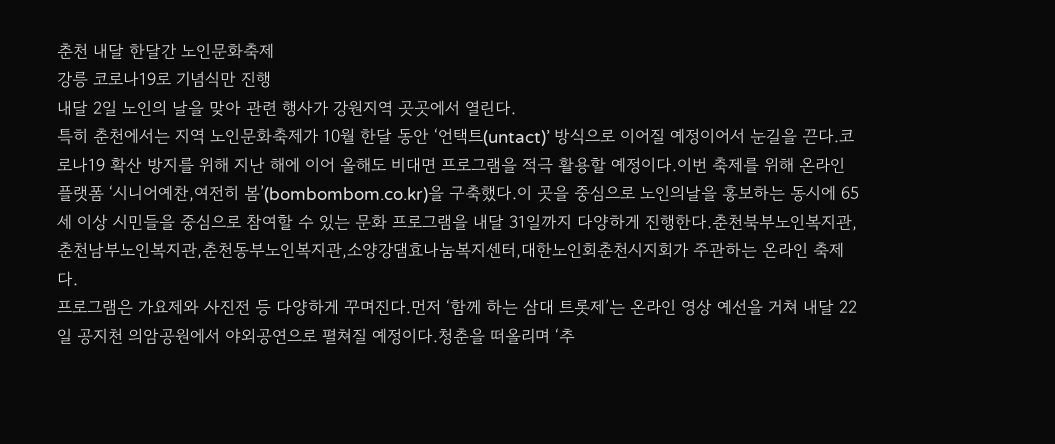춘천 내달 한달간 노인문화축제
강릉 코로나19로 기념식만 진행
내달 2일 노인의 날을 맞아 관련 행사가 강원지역 곳곳에서 열린다.
특히 춘천에서는 지역 노인문화축제가 10월 한달 동안 ‘언택트(untact)’ 방식으로 이어질 예정이어서 눈길을 끈다.코로나19 확산 방지를 위해 지난 해에 이어 올해도 비대면 프로그램을 적극 활용할 예정이다.이번 축제를 위해 온라인 플랫폼 ‘시니어예찬,여전히 봄’(bombombom.co.kr)을 구축했다.이 곳을 중심으로 노인의날을 홍보하는 동시에 65세 이상 시민들을 중심으로 참여할 수 있는 문화 프로그램을 내달 31일까지 다양하게 진행한다.춘천북부노인복지관,춘천남부노인복지관,춘천동부노인복지관,소양강댐효나눔복지센터,대한노인회춘천시지회가 주관하는 온라인 축제다.
프로그램은 가요제와 사진전 등 다양하게 꾸며진다.먼저 ‘함께 하는 삼대 트롯제’는 온라인 영상 예선을 거쳐 내달 22일 공지천 의암공원에서 야외공연으로 펼쳐질 예정이다.청춘을 떠올리며 ‘추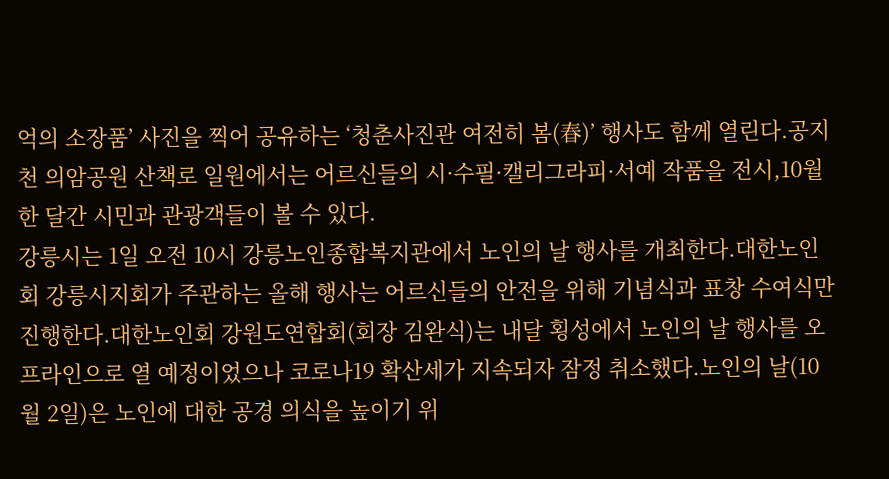억의 소장품’ 사진을 찍어 공유하는 ‘청춘사진관 여전히 봄(春)’ 행사도 함께 열린다.공지천 의암공원 산책로 일원에서는 어르신들의 시·수필·캘리그라피·서예 작품을 전시,10월 한 달간 시민과 관광객들이 볼 수 있다.
강릉시는 1일 오전 10시 강릉노인종합복지관에서 노인의 날 행사를 개최한다.대한노인회 강릉시지회가 주관하는 올해 행사는 어르신들의 안전을 위해 기념식과 표창 수여식만 진행한다.대한노인회 강원도연합회(회장 김완식)는 내달 횡성에서 노인의 날 행사를 오프라인으로 열 예정이었으나 코로나19 확산세가 지속되자 잠정 취소했다.노인의 날(10월 2일)은 노인에 대한 공경 의식을 높이기 위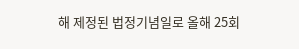해 제정된 법정기념일로 올해 25회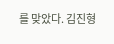를 맞았다. 김진형